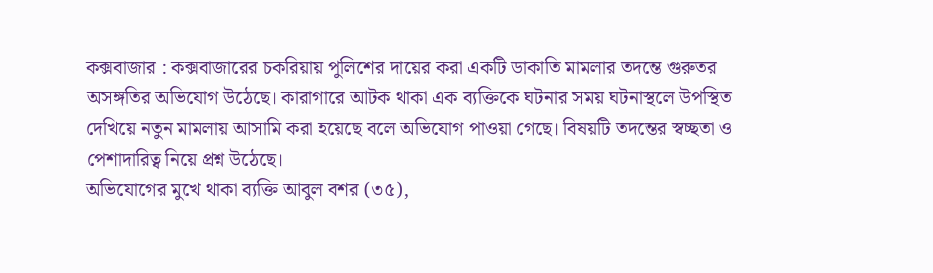কক্সবাজার : কক্সবাজারের চকরিয়ায় পুলিশের দায়ের করা একটি ডাকাতি মামলার তদন্তে গুরুতর অসঙ্গতির অভিযোগ উঠেছে। কারাগারে আটক থাকা এক ব্যক্তিকে ঘটনার সময় ঘটনাস্থলে উপস্থিত দেখিয়ে নতুন মামলায় আসামি করা হয়েছে বলে অভিযোগ পাওয়া গেছে। বিষয়টি তদন্তের স্বচ্ছতা ও পেশাদারিত্ব নিয়ে প্রশ্ন উঠেছে।
অভিযোগের মুখে থাকা ব্যক্তি আবুল বশর (৩৫),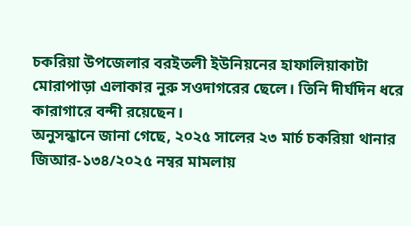চকরিয়া উপজেলার বরইতলী ইউনিয়নের হাফালিয়াকাটা মোরাপাড়া এলাকার নুরু সওদাগরের ছেলে। তিনি দীর্ঘদিন ধরে কারাগারে বন্দী রয়েছেন।
অনুসন্ধানে জানা গেছে, ২০২৫ সালের ২৩ মার্চ চকরিয়া থানার জিআর-১৩৪/২০২৫ নম্বর মামলায়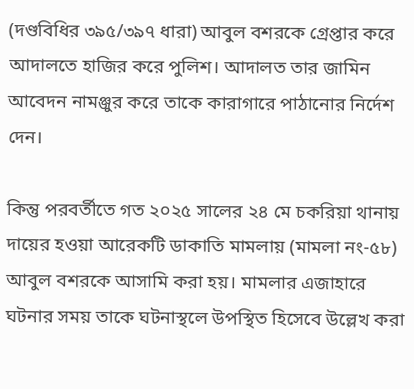(দণ্ডবিধির ৩৯৫/৩৯৭ ধারা) আবুল বশরকে গ্রেপ্তার করে আদালতে হাজির করে পুলিশ। আদালত তার জামিন আবেদন নামঞ্জুর করে তাকে কারাগারে পাঠানোর নির্দেশ দেন।

কিন্তু পরবর্তীতে গত ২০২৫ সালের ২৪ মে চকরিয়া থানায় দায়ের হওয়া আরেকটি ডাকাতি মামলায় (মামলা নং-৫৮) আবুল বশরকে আসামি করা হয়। মামলার এজাহারে ঘটনার সময় তাকে ঘটনাস্থলে উপস্থিত হিসেবে উল্লেখ করা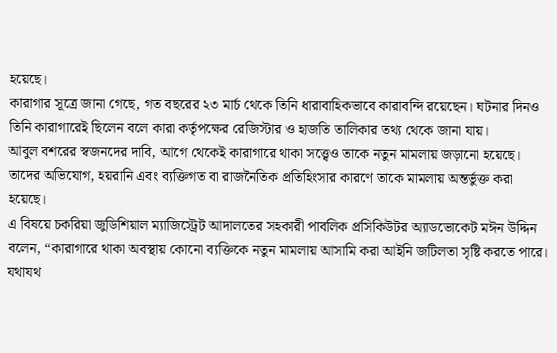হয়েছে।
কারাগার সূত্রে জানা গেছে, গত বছরের ২৩ মার্চ থেকে তিনি ধারাবাহিকভাবে কারাবন্দি রয়েছেন। ঘটনার দিনও তিনি কারাগারেই ছিলেন বলে কারা কর্তৃপক্ষের রেজিস্টার ও হাজতি তালিকার তথ্য থেকে জানা যায়।
আবুল বশরের স্বজনদের দাবি, আগে থেকেই কারাগারে থাকা সত্ত্বেও তাকে নতুন মামলায় জড়ানো হয়েছে। তাদের অভিযোগ, হয়রানি এবং ব্যক্তিগত বা রাজনৈতিক প্রতিহিংসার কারণে তাকে মামলায় অন্তর্ভুক্ত করা হয়েছে।
এ বিষয়ে চকরিয়া জুডিশিয়াল ম্যাজিস্ট্রেট আদালতের সহকারী পাবলিক প্রসিকিউটর অ্যাডভোকেট মঈন উদ্দিন বলেন, “কারাগারে থাকা অবস্থায় কোনো ব্যক্তিকে নতুন মামলায় আসামি করা আইনি জটিলতা সৃষ্টি করতে পারে। যথাযথ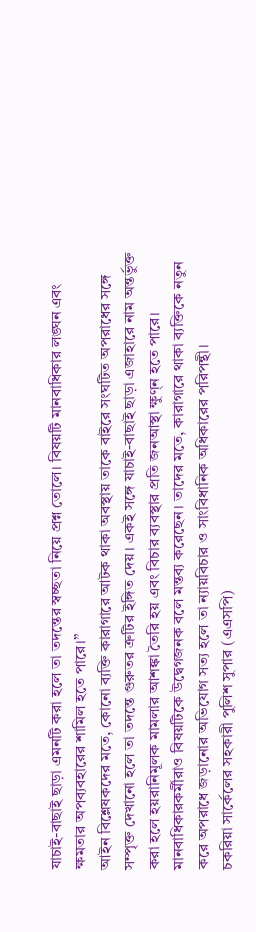যাচাই-বাছাই ছাড়া এমনটি করা হলে তা তদন্তের স্বচ্ছতা নিয়ে প্রশ্ন তোলে। বিষয়টি মানবাধিকার লঙ্ঘন এবং ক্ষমতার অপব্যবহারের শামিল হতে পারে।”
আইন বিশ্লেষকদের মতে, কোনো ব্যক্তি কারাগারে আটক থাকা অবস্থায় তাকে বাইরে সংঘটিত অপরাধের সঙ্গে সম্পৃক্ত দেখানো হলে তা তদন্তে গুরুতর ত্রুটির ইঙ্গিত দেয়। একই সঙ্গে যাচাই-বাছাই ছাড়া এজাহারে নাম অন্তর্ভুক্ত করা হলে হয়রানিমূলক মামলার আশঙ্কা তৈরি হয় এবং বিচার ব্যবস্থার প্রতি জনআস্থা ক্ষুণ্ন হতে পারে।
মানবাধিকারকর্মীরাও বিষয়টিকে উদ্বেগজনক বলে মন্তব্য করেছেন। তাদের মতে, কারাগারে থাকা ব্যক্তিকে নতুন করে অপরাধে জড়ানোর অভিযোগ সত্য হলে তা ন্যায়বিচার ও সাংবিধানিক অধিকারের পরিপন্থী।
চকরিয়া সার্কেলের সহকারী পুলিশ সুপার (এএসপি)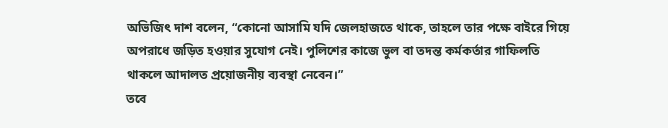অভিজিৎ দাশ বলেন, “কোনো আসামি যদি জেলহাজতে থাকে, তাহলে তার পক্ষে বাইরে গিয়ে অপরাধে জড়িত হওয়ার সুযোগ নেই। পুলিশের কাজে ভুল বা তদন্ত কর্মকর্তার গাফিলতি থাকলে আদালত প্রয়োজনীয় ব্যবস্থা নেবেন।”
তবে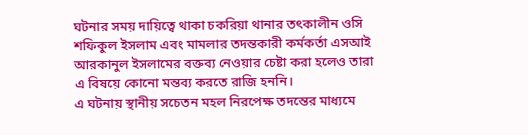ঘটনার সময় দায়িত্বে থাকা চকরিয়া থানার তৎকালীন ওসি শফিকুল ইসলাম এবং মামলার তদন্তকারী কর্মকর্তা এসআই আরকানুল ইসলামের বক্তব্য নেওয়ার চেষ্টা করা হলেও তারা এ বিষয়ে কোনো মন্তব্য করতে রাজি হননি।
এ ঘটনায় স্থানীয় সচেতন মহল নিরপেক্ষ তদন্তের মাধ্যমে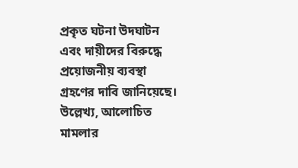প্রকৃত ঘটনা উদঘাটন এবং দায়ীদের বিরুদ্ধে প্রয়োজনীয় ব্যবস্থা গ্রহণের দাবি জানিয়েছে।
উল্লেখ্য, আলোচিত মামলার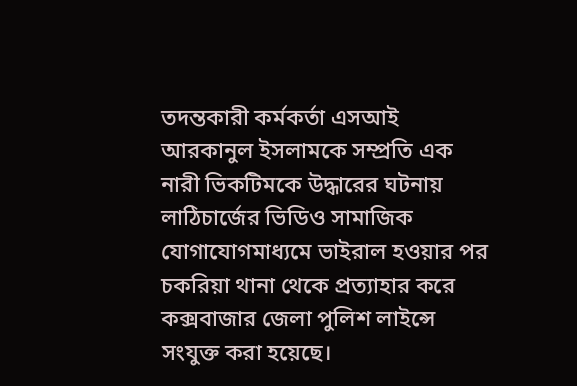তদন্তকারী কর্মকর্তা এসআই আরকানুল ইসলামকে সম্প্রতি এক নারী ভিকটিমকে উদ্ধারের ঘটনায় লাঠিচার্জের ভিডিও সামাজিক যোগাযোগমাধ্যমে ভাইরাল হওয়ার পর চকরিয়া থানা থেকে প্রত্যাহার করে কক্সবাজার জেলা পুলিশ লাইন্সে সংযুক্ত করা হয়েছে।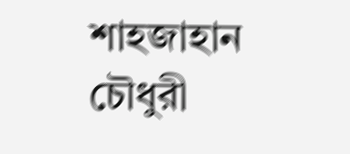শাহজাহান চৌধুরী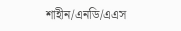শাহীন/এনডি/এএস